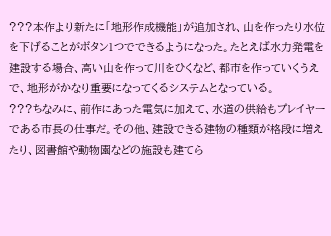???本作より新たに「地形作成機能」が追加され、山を作ったり水位を下げることがボタン1つでできるようになった。たとえば水力発電を建設する場合、高い山を作って川をひくなど、都市を作っていくうえで、地形がかなり重要になってくるシステムとなっている。
???ちなみに、前作にあった電気に加えて、水道の供給もプレイヤーである市長の仕事だ。その他、建設できる建物の種類が格段に増えたり、図書館や動物園などの施設も建てら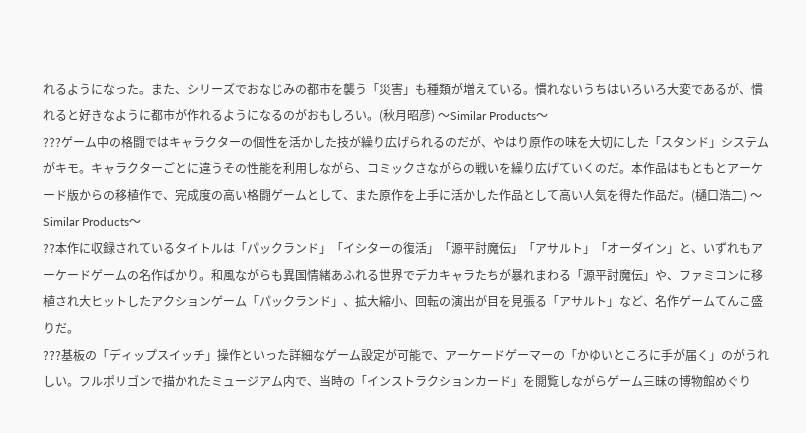れるようになった。また、シリーズでおなじみの都市を襲う「災害」も種類が増えている。慣れないうちはいろいろ大変であるが、慣れると好きなように都市が作れるようになるのがおもしろい。(秋月昭彦) 〜Similar Products〜
???ゲーム中の格闘ではキャラクターの個性を活かした技が繰り広げられるのだが、やはり原作の味を大切にした「スタンド」システムがキモ。キャラクターごとに違うその性能を利用しながら、コミックさながらの戦いを繰り広げていくのだ。本作品はもともとアーケード版からの移植作で、完成度の高い格闘ゲームとして、また原作を上手に活かした作品として高い人気を得た作品だ。(樋口浩二) 〜Similar Products〜
??本作に収録されているタイトルは「パックランド」「イシターの復活」「源平討魔伝」「アサルト」「オーダイン」と、いずれもアーケードゲームの名作ばかり。和風ながらも異国情緒あふれる世界でデカキャラたちが暴れまわる「源平討魔伝」や、ファミコンに移植され大ヒットしたアクションゲーム「パックランド」、拡大縮小、回転の演出が目を見張る「アサルト」など、名作ゲームてんこ盛りだ。
???基板の「ディップスイッチ」操作といった詳細なゲーム設定が可能で、アーケードゲーマーの「かゆいところに手が届く」のがうれしい。フルポリゴンで描かれたミュージアム内で、当時の「インストラクションカード」を閲覧しながらゲーム三昧の博物館めぐり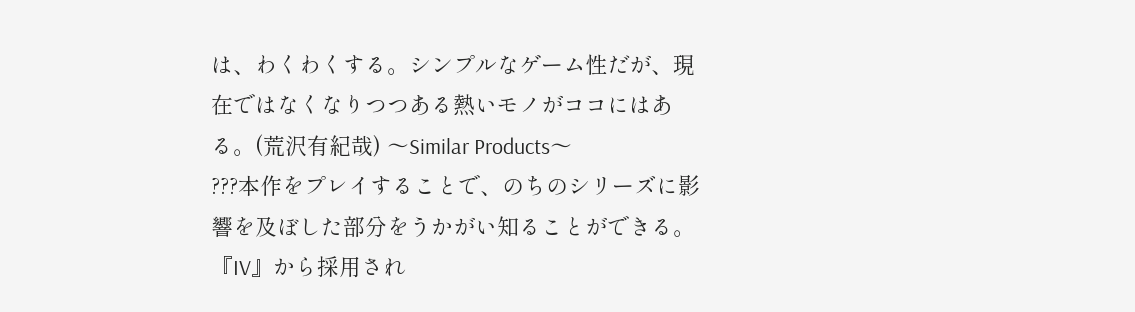は、わくわくする。シンプルなゲーム性だが、現在ではなくなりつつある熱いモノがココにはある。(荒沢有紀哉) 〜Similar Products〜
???本作をプレイすることで、のちのシリーズに影響を及ぼした部分をうかがい知ることができる。『IV』から採用され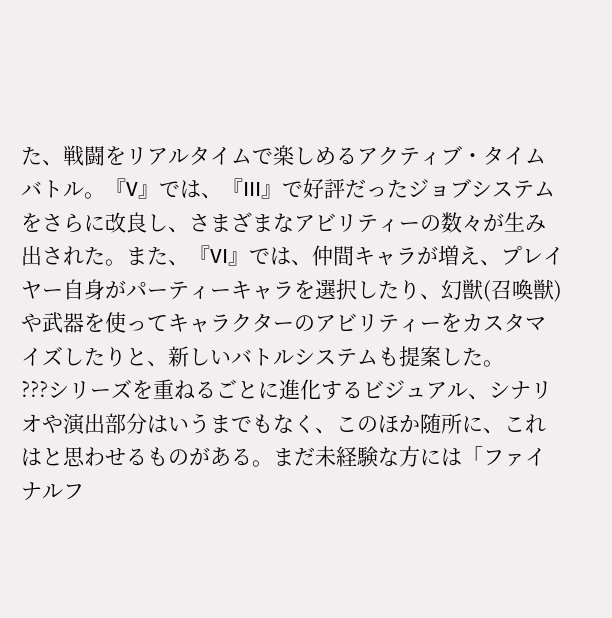た、戦闘をリアルタイムで楽しめるアクティブ・タイムバトル。『V』では、『III』で好評だったジョブシステムをさらに改良し、さまざまなアビリティーの数々が生み出された。また、『VI』では、仲間キャラが増え、プレイヤー自身がパーティーキャラを選択したり、幻獣(召喚獣)や武器を使ってキャラクターのアビリティーをカスタマイズしたりと、新しいバトルシステムも提案した。
???シリーズを重ねるごとに進化するビジュアル、シナリオや演出部分はいうまでもなく、このほか随所に、これはと思わせるものがある。まだ未経験な方には「ファイナルフ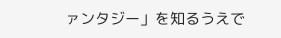ァンタジー」を知るうえで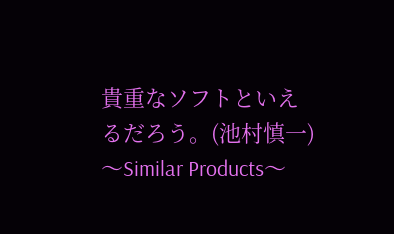貴重なソフトといえるだろう。(池村慎一) 〜Similar Products〜